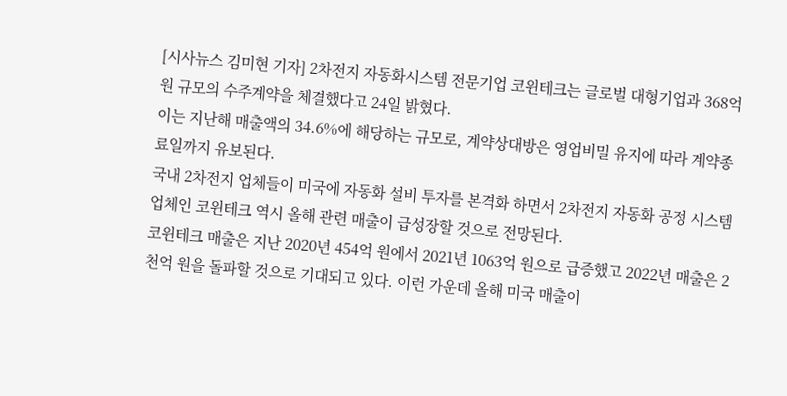[시사뉴스 김미현 기자] 2차전지 자동화시스템 전문기업 코윈테크는 글로벌 대형기업과 368억원 규모의 수주계약을 체결했다고 24일 밝혔다.
이는 지난해 매출액의 34.6%에 해당하는 규모로, 계약상대방은 영업비밀 유지에 따라 계약종료일까지 유보된다.
국내 2차전지 업체들이 미국에 자동화 설비 투자를 본격화 하면서 2차전지 자동화 공정 시스템 업체인 코윈테크 역시 올해 관련 매출이 급성장할 것으로 전망된다.
코윈테크 매출은 지난 2020년 454억 원에서 2021년 1063억 원으로 급증했고 2022년 매출은 2천억 원을 돌파할 것으로 기대되고 있다. 이런 가운데 올해 미국 매출이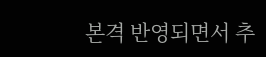본격 반영되면서 추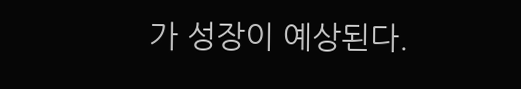가 성장이 예상된다.